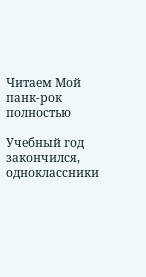Читаем Мой панк-рок полностью

Учебный год закончился, одноклассники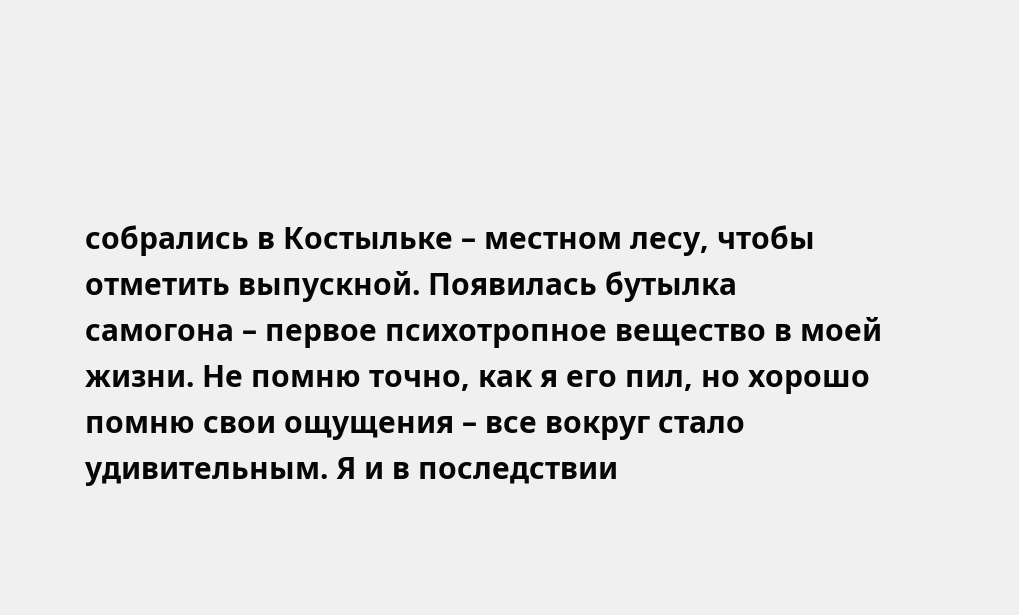собрались в Костыльке – местном лесу, чтобы отметить выпускной. Появилась бутылка самогона – первое психотропное вещество в моей жизни. Не помню точно, как я его пил, но хорошо помню свои ощущения – все вокруг стало удивительным. Я и в последствии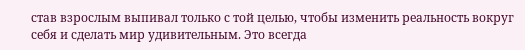став взрослым выпивал только с той целью, чтобы изменить реальность вокруг себя и сделать мир удивительным. Это всегда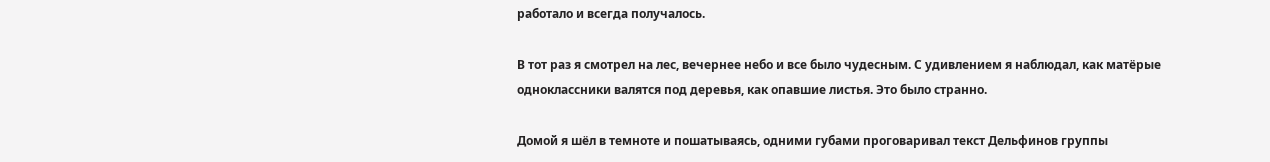работало и всегда получалось.

В тот раз я смотрел на лес, вечернее небо и все было чудесным. С удивлением я наблюдал, как матёрые одноклассники валятся под деревья, как опавшие листья. Это было странно.

Домой я шёл в темноте и пошатываясь, одними губами проговаривал текст Дельфинов группы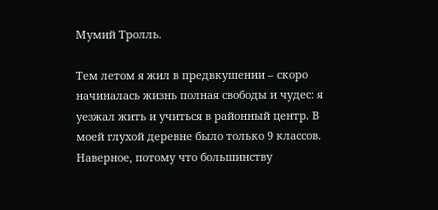Мумий Тролль.

Тем летом я жил в предвкушении – скоро начиналась жизнь полная свободы и чудес: я уезжал жить и учиться в районный центр. В моей глухой деревне было только 9 классов. Наверное, потому что большинству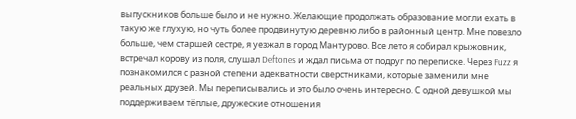выпускников больше было и не нужно. Желающие продолжать образование могли ехать в такую же глухую, но чуть более продвинутую деревню либо в районный центр. Мне повезло больше, чем старшей сестре, я уезжал в город Мантурово. Все лето я собирал крыжовник, встречал корову из поля, слушал Deftones и ждал письма от подруг по переписке. Через Fuzz я познакомился с разной степени адекватности сверстниками, которые заменили мне реальных друзей. Мы переписывались и это было очень интересно. С одной девушкой мы поддерживаем тёплые, дружеские отношения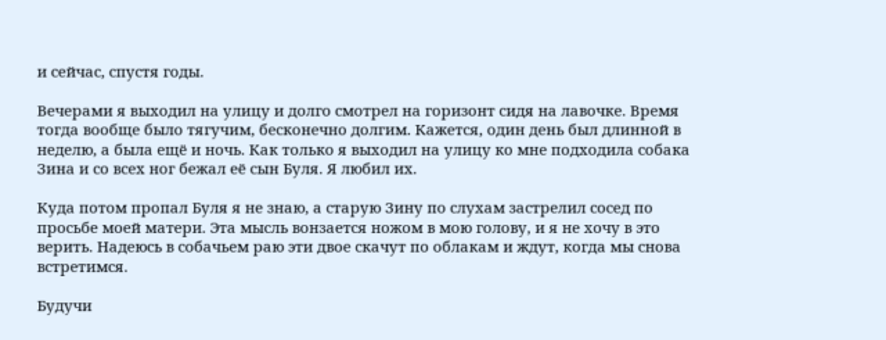и сейчас, спустя годы.

Вечерами я выходил на улицу и долго смотрел на горизонт сидя на лавочке. Время тогда вообще было тягучим, бесконечно долгим. Кажется, один день был длинной в неделю, а была ещё и ночь. Как только я выходил на улицу ко мне подходила собака Зина и со всех ног бежал её сын Буля. Я любил их.

Куда потом пропал Буля я не знаю, а старую Зину по слухам застрелил сосед по просьбе моей матери. Эта мысль вонзается ножом в мою голову, и я не хочу в это верить. Надеюсь в собачьем раю эти двое скачут по облакам и ждут, когда мы снова встретимся.

Будучи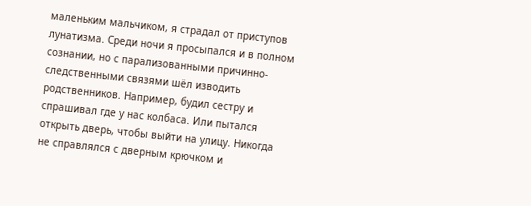маленьким мальчиком, я страдал от приступов лунатизма. Среди ночи я просыпался и в полном сознании, но с парализованными причинно-следственными связями шёл изводить родственников. Например, будил сестру и спрашивал где у нас колбаса. Или пытался открыть дверь, чтобы выйти на улицу. Никогда не справлялся с дверным крючком и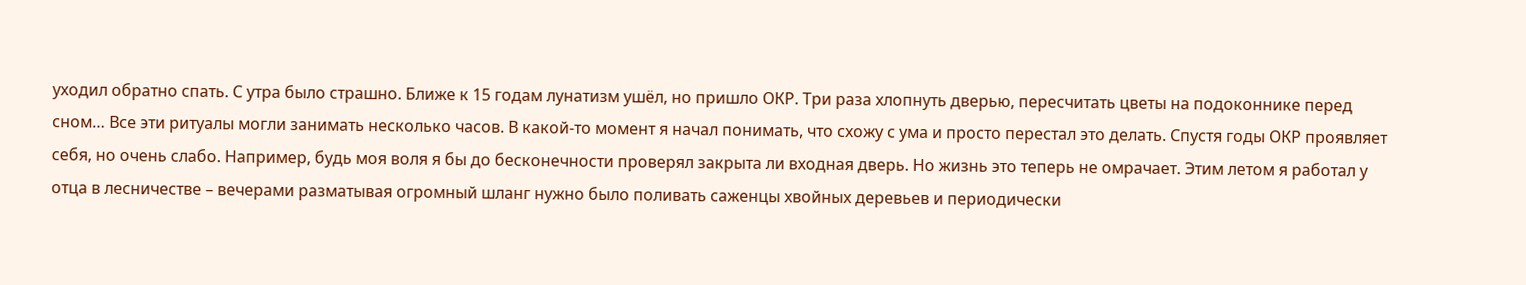уходил обратно спать. С утра было страшно. Ближе к 15 годам лунатизм ушёл, но пришло ОКР. Три раза хлопнуть дверью, пересчитать цветы на подоконнике перед сном… Все эти ритуалы могли занимать несколько часов. В какой-то момент я начал понимать, что схожу с ума и просто перестал это делать. Спустя годы ОКР проявляет себя, но очень слабо. Например, будь моя воля я бы до бесконечности проверял закрыта ли входная дверь. Но жизнь это теперь не омрачает. Этим летом я работал у отца в лесничестве – вечерами разматывая огромный шланг нужно было поливать саженцы хвойных деревьев и периодически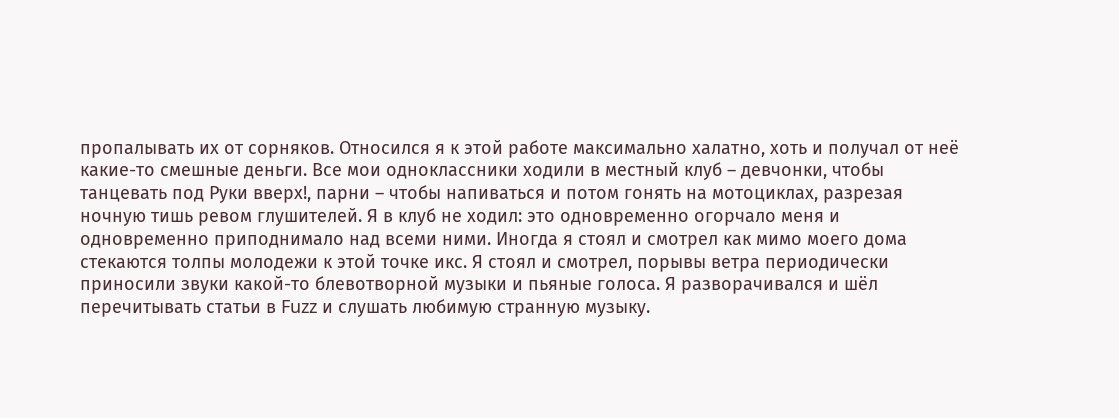пропалывать их от сорняков. Относился я к этой работе максимально халатно, хоть и получал от неё какие-то смешные деньги. Все мои одноклассники ходили в местный клуб – девчонки, чтобы танцевать под Руки вверх!, парни – чтобы напиваться и потом гонять на мотоциклах, разрезая ночную тишь ревом глушителей. Я в клуб не ходил: это одновременно огорчало меня и одновременно приподнимало над всеми ними. Иногда я стоял и смотрел как мимо моего дома стекаются толпы молодежи к этой точке икс. Я стоял и смотрел, порывы ветра периодически приносили звуки какой-то блевотворной музыки и пьяные голоса. Я разворачивался и шёл перечитывать статьи в Fuzz и слушать любимую странную музыку.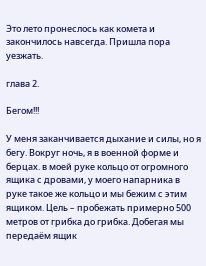Это лето пронеслось как комета и закончилось навсегда. Пришла пора уезжать.

глава 2.

Бегом!!!

У меня заканчивается дыхание и силы, но я бегу. Вокруг ночь, я в военной форме и берцах. в моей руке кольцо от огромного ящика с дровами, у моего напарника в руке такое же кольцо и мы бежим с этим ящиком. Цель – пробежать примерно 500 метров от грибка до грибка. Добегая мы передаём ящик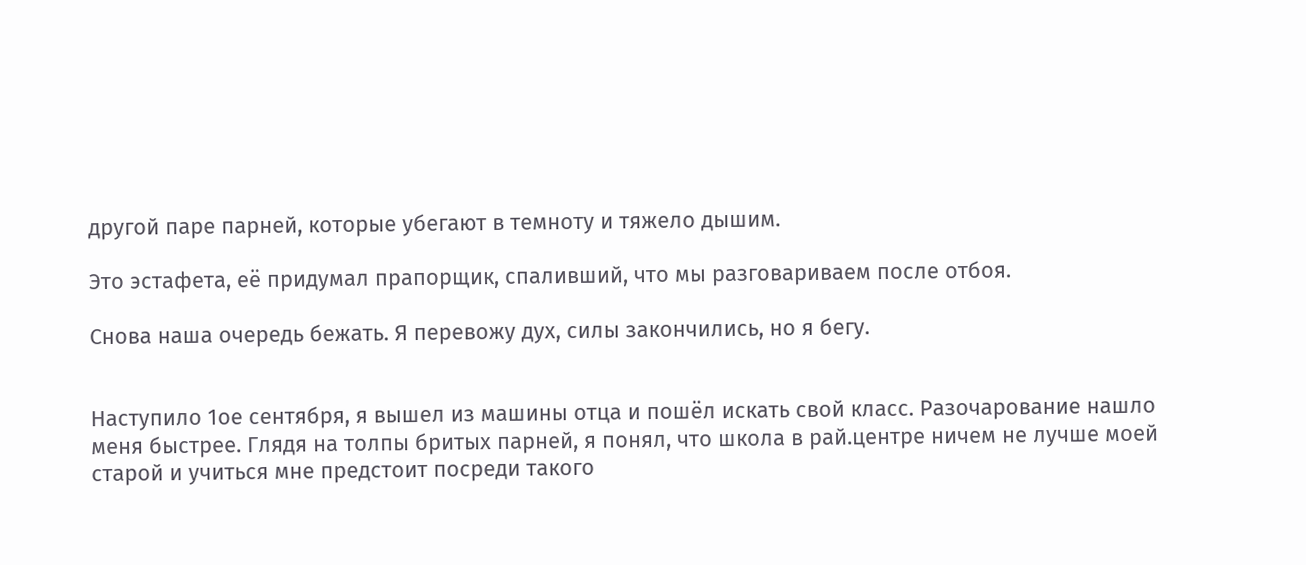другой паре парней, которые убегают в темноту и тяжело дышим.

Это эстафета, её придумал прапорщик, спаливший, что мы разговариваем после отбоя.

Снова наша очередь бежать. Я перевожу дух, силы закончились, но я бегу.


Наступило 1ое сентября, я вышел из машины отца и пошёл искать свой класс. Разочарование нашло меня быстрее. Глядя на толпы бритых парней, я понял, что школа в рай.центре ничем не лучше моей старой и учиться мне предстоит посреди такого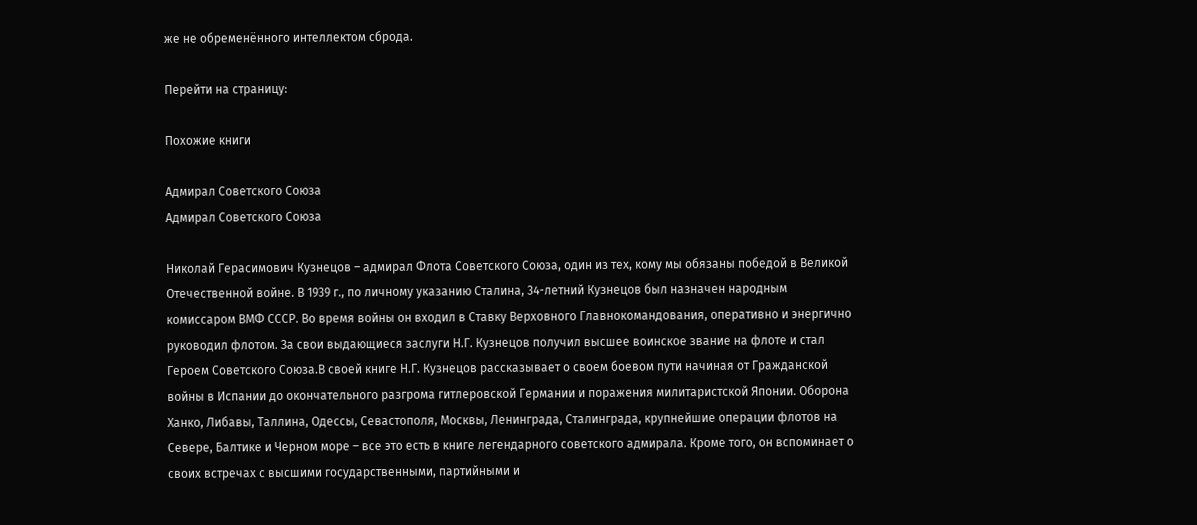же не обременённого интеллектом сброда.

Перейти на страницу:

Похожие книги

Адмирал Советского Союза
Адмирал Советского Союза

Николай Герасимович Кузнецов – адмирал Флота Советского Союза, один из тех, кому мы обязаны победой в Великой Отечественной войне. В 1939 г., по личному указанию Сталина, 34-летний Кузнецов был назначен народным комиссаром ВМФ СССР. Во время войны он входил в Ставку Верховного Главнокомандования, оперативно и энергично руководил флотом. За свои выдающиеся заслуги Н.Г. Кузнецов получил высшее воинское звание на флоте и стал Героем Советского Союза.В своей книге Н.Г. Кузнецов рассказывает о своем боевом пути начиная от Гражданской войны в Испании до окончательного разгрома гитлеровской Германии и поражения милитаристской Японии. Оборона Ханко, Либавы, Таллина, Одессы, Севастополя, Москвы, Ленинграда, Сталинграда, крупнейшие операции флотов на Севере, Балтике и Черном море – все это есть в книге легендарного советского адмирала. Кроме того, он вспоминает о своих встречах с высшими государственными, партийными и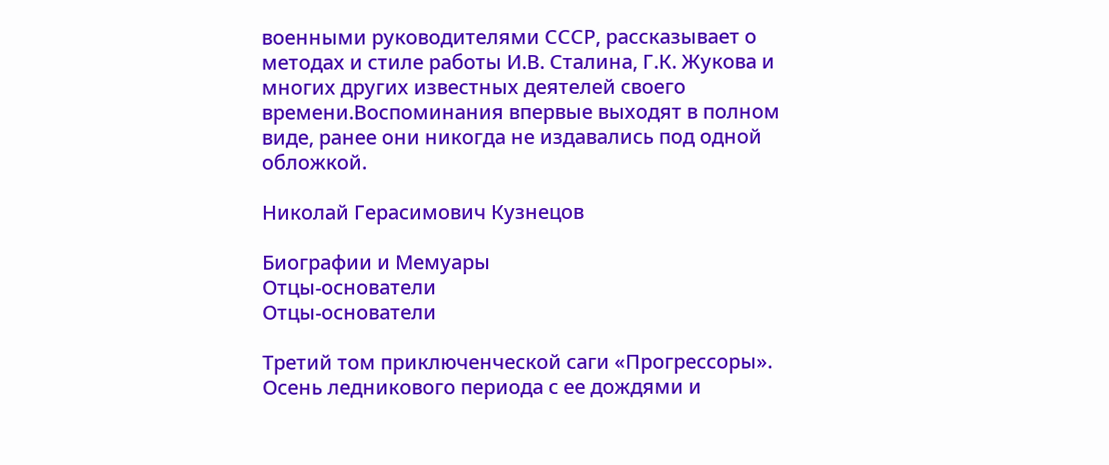военными руководителями СССР, рассказывает о методах и стиле работы И.В. Сталина, Г.К. Жукова и многих других известных деятелей своего времени.Воспоминания впервые выходят в полном виде, ранее они никогда не издавались под одной обложкой.

Николай Герасимович Кузнецов

Биографии и Мемуары
Отцы-основатели
Отцы-основатели

Третий том приключенческой саги «Прогрессоры». Осень ледникового периода с ее дождями и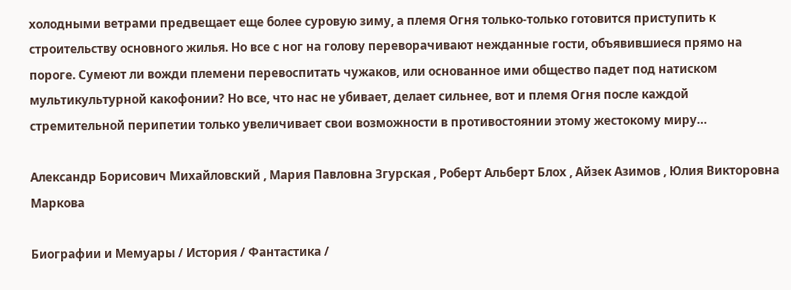холодными ветрами предвещает еще более суровую зиму, а племя Огня только-только готовится приступить к строительству основного жилья. Но все с ног на голову переворачивают нежданные гости, объявившиеся прямо на пороге. Сумеют ли вожди племени перевоспитать чужаков, или основанное ими общество падет под натиском мультикультурной какофонии? Но все, что нас не убивает, делает сильнее, вот и племя Огня после каждой стремительной перипетии только увеличивает свои возможности в противостоянии этому жестокому миру…

Александр Борисович Михайловский , Мария Павловна Згурская , Роберт Альберт Блох , Айзек Азимов , Юлия Викторовна Маркова

Биографии и Мемуары / История / Фантастика /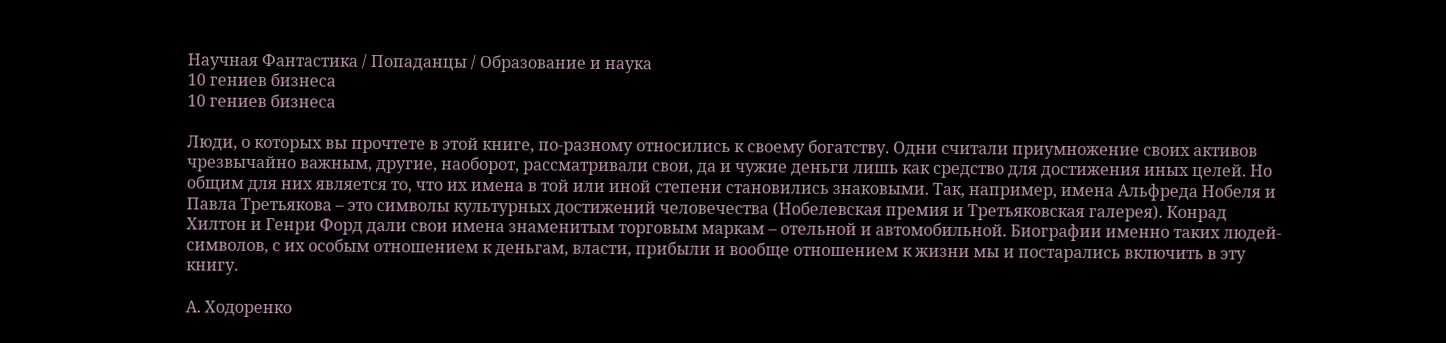Научная Фантастика / Попаданцы / Образование и наука
10 гениев бизнеса
10 гениев бизнеса

Люди, о которых вы прочтете в этой книге, по-разному относились к своему богатству. Одни считали приумножение своих активов чрезвычайно важным, другие, наоборот, рассматривали свои, да и чужие деньги лишь как средство для достижения иных целей. Но общим для них является то, что их имена в той или иной степени становились знаковыми. Так, например, имена Альфреда Нобеля и Павла Третьякова – это символы культурных достижений человечества (Нобелевская премия и Третьяковская галерея). Конрад Хилтон и Генри Форд дали свои имена знаменитым торговым маркам – отельной и автомобильной. Биографии именно таких людей-символов, с их особым отношением к деньгам, власти, прибыли и вообще отношением к жизни мы и постарались включить в эту книгу.

А. Ходоренко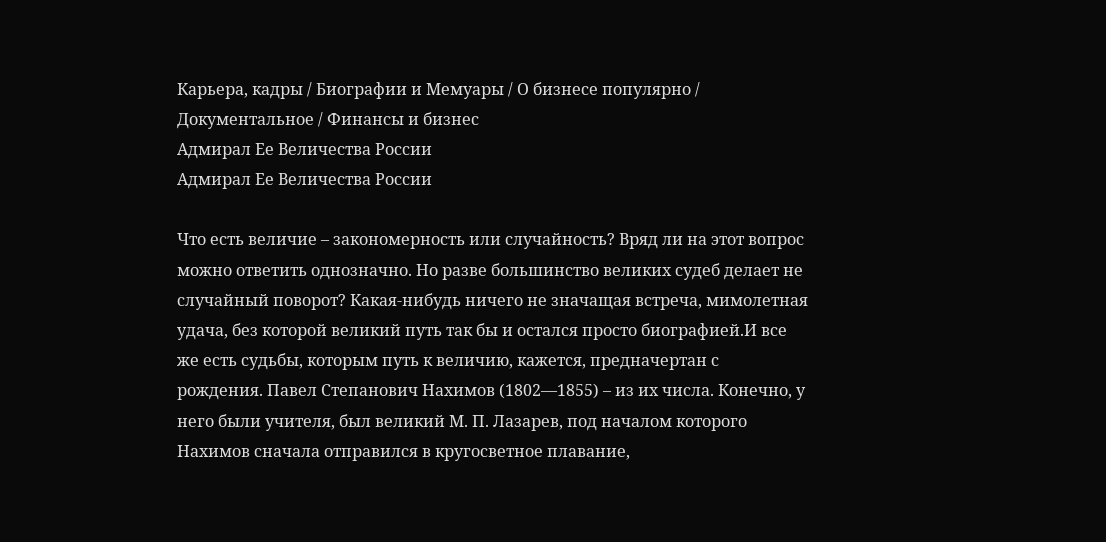Карьера, кадры / Биографии и Мемуары / О бизнесе популярно / Документальное / Финансы и бизнес
Адмирал Ее Величества России
Адмирал Ее Величества России

Что есть величие – закономерность или случайность? Вряд ли на этот вопрос можно ответить однозначно. Но разве большинство великих судеб делает не случайный поворот? Какая-нибудь ничего не значащая встреча, мимолетная удача, без которой великий путь так бы и остался просто биографией.И все же есть судьбы, которым путь к величию, кажется, предначертан с рождения. Павел Степанович Нахимов (1802—1855) – из их числа. Конечно, у него были учителя, был великий М. П. Лазарев, под началом которого Нахимов сначала отправился в кругосветное плавание,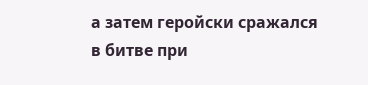а затем геройски сражался в битве при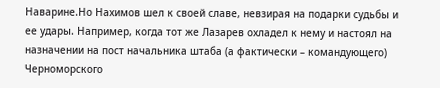Наварине.Но Нахимов шел к своей славе, невзирая на подарки судьбы и ее удары. Например, когда тот же Лазарев охладел к нему и настоял на назначении на пост начальника штаба (а фактически – командующего) Черноморского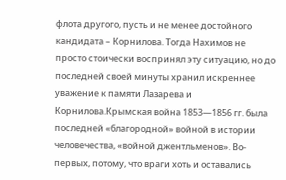флота другого, пусть и не менее достойного кандидата – Корнилова. Тогда Нахимов не просто стоически воспринял эту ситуацию, но до последней своей минуты хранил искреннее уважение к памяти Лазарева и Корнилова.Крымская война 1853—1856 гг. была последней «благородной» войной в истории человечества, «войной джентльменов». Во-первых, потому, что враги хоть и оставались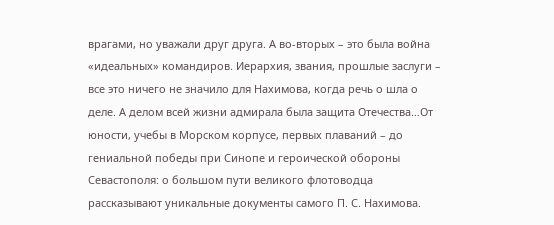врагами, но уважали друг друга. А во-вторых – это была война «идеальных» командиров. Иерархия, звания, прошлые заслуги – все это ничего не значило для Нахимова, когда речь о шла о деле. А делом всей жизни адмирала была защита Отечества…От юности, учебы в Морском корпусе, первых плаваний – до гениальной победы при Синопе и героической обороны Севастополя: о большом пути великого флотоводца рассказывают уникальные документы самого П. С. Нахимова.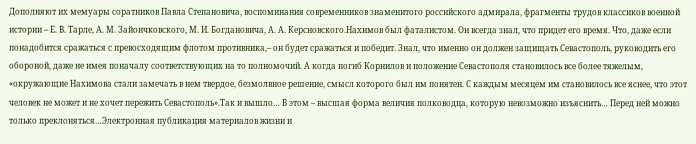Дополняют их мемуары соратников Павла Степановича, воспоминания современников знаменитого российского адмирала, фрагменты трудов классиков военной истории – Е. В. Тарле, А. М. Зайончковского, М. И. Богдановича, А. А. Керсновского.Нахимов был фаталистом. Он всегда знал, что придет его время. Что, даже если понадобится сражаться с превосходящим флотом противника,– он будет сражаться и победит. Знал, что именно он должен защищать Севастополь, руководить его обороной, даже не имея поначалу соответствующих на то полномочий. А когда погиб Корнилов и положение Севастополя становилось все более тяжелым, «окружающие Нахимова стали замечать в нем твердое, безмолвное решение, смысл которого был им понятен. С каждым месяцем им становилось все яснее, что этот человек не может и не хочет пережить Севастополь».Так и вышло… В этом – высшая форма величия полководца, которую невозможно изъяснить… Перед ней можно только преклоняться…Электронная публикация материалов жизни и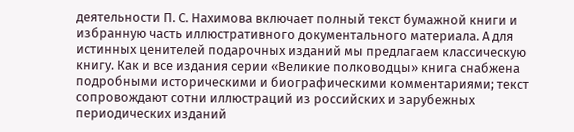деятельности П. С. Нахимова включает полный текст бумажной книги и избранную часть иллюстративного документального материала. А для истинных ценителей подарочных изданий мы предлагаем классическую книгу. Как и все издания серии «Великие полководцы» книга снабжена подробными историческими и биографическими комментариями; текст сопровождают сотни иллюстраций из российских и зарубежных периодических изданий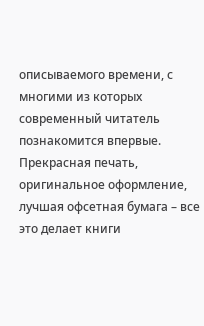описываемого времени, с многими из которых современный читатель познакомится впервые. Прекрасная печать, оригинальное оформление, лучшая офсетная бумага – все это делает книги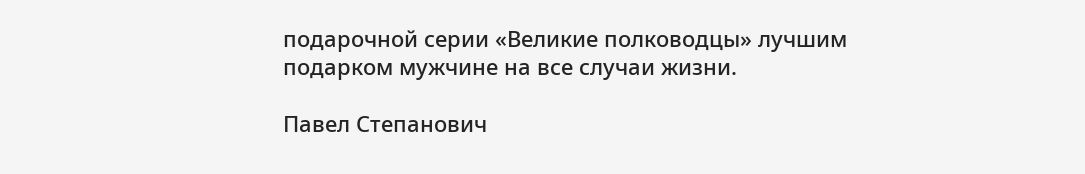подарочной серии «Великие полководцы» лучшим подарком мужчине на все случаи жизни.

Павел Степанович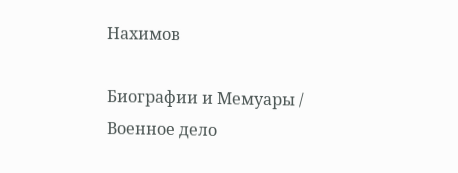Нахимов

Биографии и Мемуары / Военное дело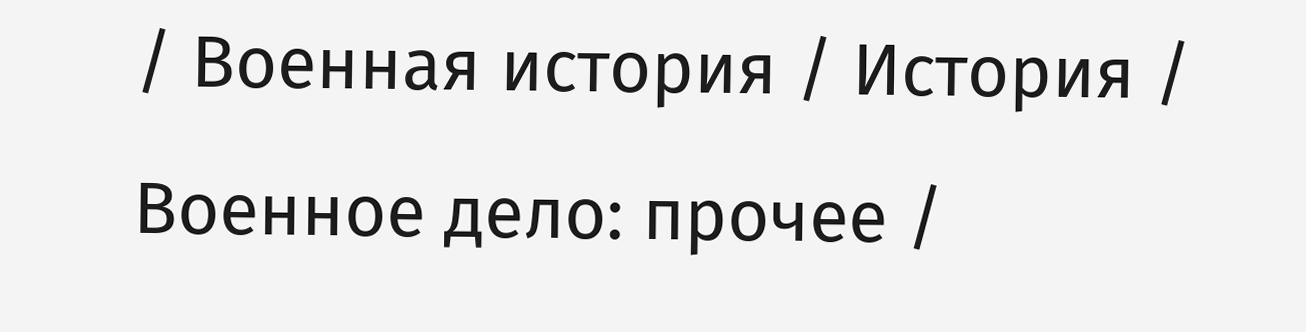/ Военная история / История / Военное дело: прочее /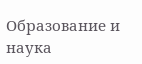Образование и наука